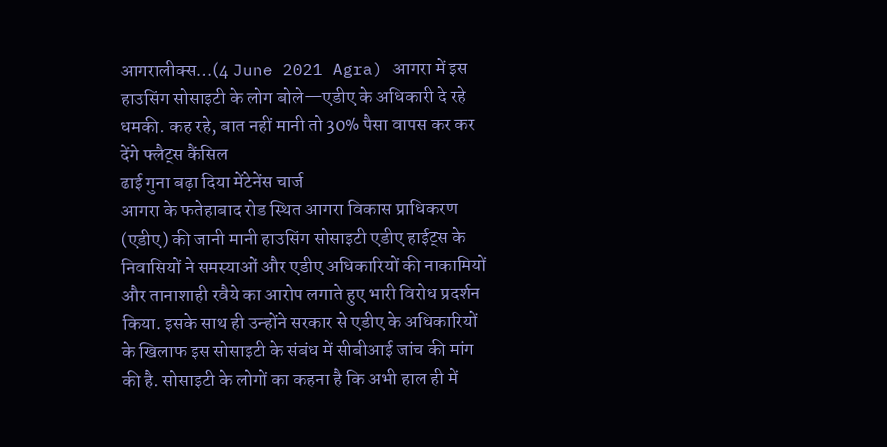आगरालीक्स…(4 June 2021 Agra) आगरा में इस हाउसिंग सोसाइटी के लोग बोले—एडीए के अधिकारी दे रहे धमकी. कह रहे, बात नहीं मानी तो 30% पैसा वापस कर कर देंगे फ्लैट्स कैंसिल
ढाई गुना बढ़ा दिया मेंटेनेंस चार्ज
आगरा के फतेहाबाद रोड स्थित आगरा विकास प्राधिकरण (एडीए) की जानी मानी हाउसिंग सोसाइटी एडीए हाईट्स के निवासियों ने समस्याओं और एडीए अधिकारियों की नाकामियों और तानाशाही रवैये का आरोप लगाते हुए भारी विरोध प्रदर्शन किया. इसके साथ ही उन्होंने सरकार से एडीए के अधिकारियों के खिलाफ इस सोसाइटी के संबंध में सीबीआई जांच की मांग की है. सोसाइटी के लोगों का कहना है कि अभी हाल ही में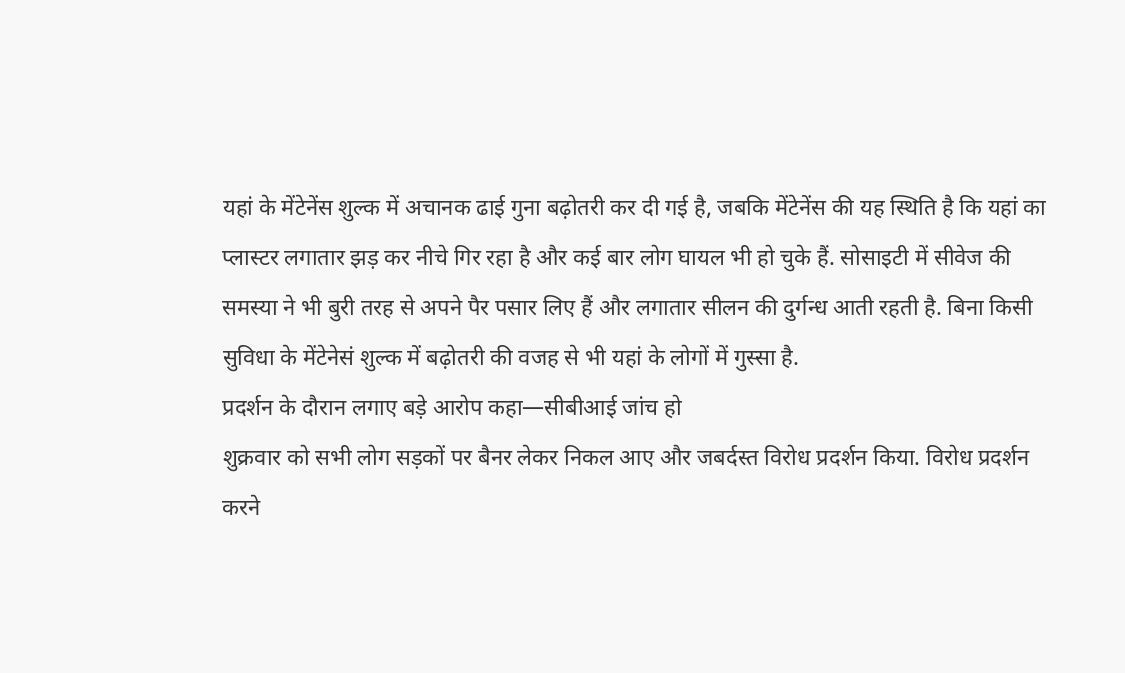यहां के मेंटेनेंस शुल्क में अचानक ढाई गुना बढ़ोतरी कर दी गई है, जबकि मेंटेनेंस की यह स्थिति है कि यहां का प्लास्टर लगातार झड़ कर नीचे गिर रहा है और कई बार लोग घायल भी हो चुके हैं. सोसाइटी में सीवेज की समस्या ने भी बुरी तरह से अपने पैर पसार लिए हैं और लगातार सीलन की दुर्गन्ध आती रहती है. बिना किसी सुविधा के मेंटेनेसं शुल्क में बढ़ोतरी की वजह से भी यहां के लोगों में गुस्सा है.
प्रदर्शन के दौरान लगाए बड़े आरोप कहा—सीबीआई जांच हो
शुक्रवार को सभी लोग सड़कों पर बैनर लेकर निकल आए और जबर्दस्त विरोध प्रदर्शन किया. विरोध प्रदर्शन करने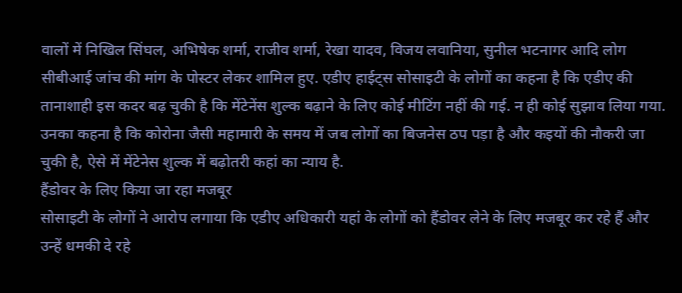वालों में निखिल सिंघल, अभिषेक शर्मा, राजीव शर्मा, रेखा यादव, विजय लवानिया, सुनील भटनागर आदि लोग सीबीआई जांच की मांग के पोस्टर लेकर शामिल हुए. एडीए हाईट्स सोसाइटी के लोगों का कहना है कि एडीए की तानाशाही इस कदर बढ़ चुकी है कि मेंटेनेंस शुल्क बढ़ाने के लिए कोई मीटिंग नहीं की गई. न ही कोई सुझाव लिया गया. उनका कहना है कि कोरोना जैसी महामारी के समय में जब लोगों का बिजनेस ठप पड़ा है और कइयों की नौकरी जा चुकी है, ऐसे में मेंटेनेस शुल्क में बढ़ोतरी कहां का न्याय है.
हैंडोवर के लिए किया जा रहा मजबूर
सोसाइटी के लोगों ने आरोप लगाया कि एडीए अधिकारी यहां के लोगों को हैंडोवर लेने के लिए मजबूर कर रहे हैं और उन्हें धमकी दे रहे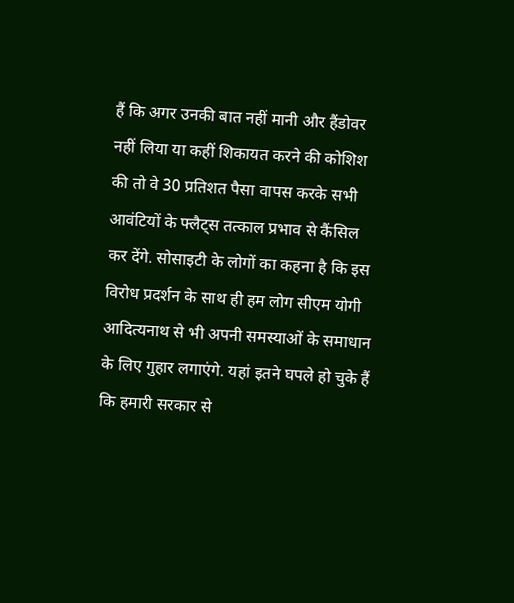हैं कि अगर उनकी बात नहीं मानी और हैंडोवर नहीं लिया या कहीं शिकायत करने की कोशिश की तो वे 30 प्रतिशत पैसा वापस करके सभी आवंटियों के फ्लैट्स तत्काल प्रभाव से कैंसिल कर देंगे. सोसाइटी के लोगों का कहना है कि इस विरोध प्रदर्शन के साथ ही हम लोग सीएम योगी आदित्यनाथ से भी अपनी समस्याओं के समाधान के लिए गुहार लगाएंगे. यहां इतने घपले हो चुके हैं कि हमारी सरकार से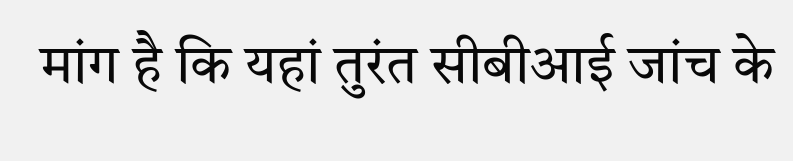मांग है कि यहां तुरंत सीबीआई जांच के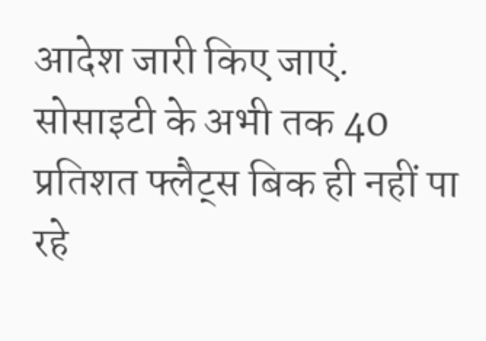आदेश जारी किए जाएं. सोसाइटी के अभी तक 40 प्रतिशत फ्लैट्स बिक ही नहीं पा रहे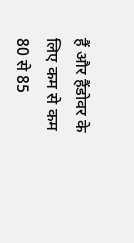हैं और हैंडोवर के लिए कम से कम 80 से 85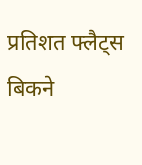प्रतिशत फ्लैट्स बिकने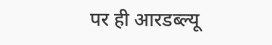पर ही आरडब्ल्यू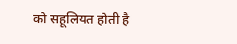को सहूलियत होती है